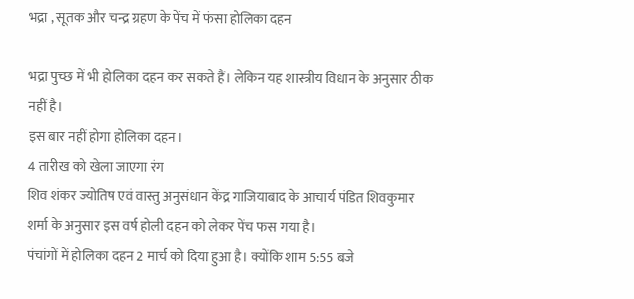भद्रा , सूतक और चन्द्र ग्रहण के पेंच में फंसा होलिका दहन

भद्रा पुच्छ में भी होलिका दहन कर सकते हैं। लेकिन यह शास्त्रीय विधान के अनुसार ठीक नहीं है।
इस बार नहीं होगा होलिका दहन।
4 तारीख को खेला जाएगा रंग
शिव शंकर ज्योतिष एवं वास्तु अनुसंधान केंद्र गाजियाबाद के आचार्य पंडित शिवकुमार शर्मा के अनुसार इस वर्ष होली दहन को लेकर पेंच फस गया है।
पंचांगों में होलिका दहन 2 मार्च को दिया हुआ है। क्योंकि शाम 5:55 बजे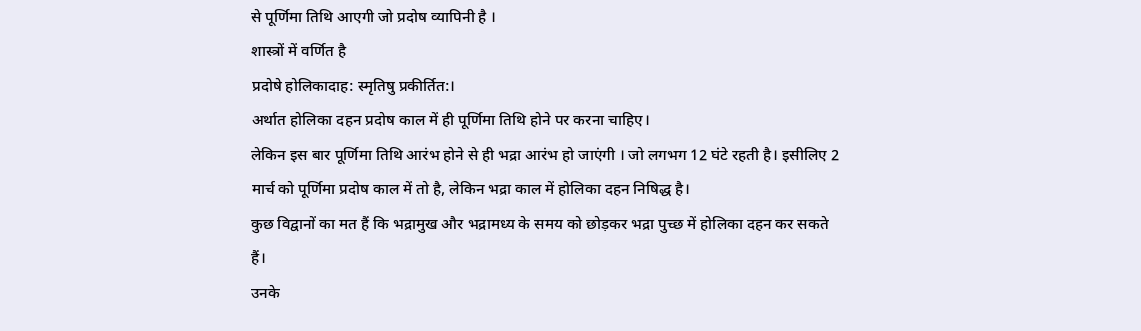से पूर्णिमा तिथि आएगी जो प्रदोष व्यापिनी है ।
शास्त्रों में वर्णित है
प्रदोषे होलिकादाह: स्मृतिषु प्रकीर्तित:।
अर्थात होलिका दहन प्रदोष काल में ही पूर्णिमा तिथि होने पर करना चाहिए।
लेकिन इस बार पूर्णिमा तिथि आरंभ होने से ही भद्रा आरंभ हो जाएंगी । जो लगभग 12 घंटे रहती है। इसीलिए 2 मार्च को पूर्णिमा प्रदोष काल में तो है, लेकिन भद्रा काल में होलिका दहन निषिद्ध है।
कुछ विद्वानों का मत हैं कि भद्रामुख और भद्रामध्य के समय को छोड़कर भद्रा पुच्छ में होलिका दहन कर सकते हैं।
उनके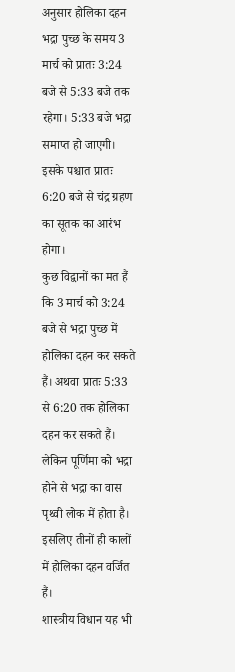अनुसार होलिका दहन भद्रा पुच्छ के समय 3 मार्च को प्रातः 3:24 बजे से 5:33 बजे तक रहेगा। 5:33 बजे भद्रा समाप्त हो जाएगी।
इसके पश्चात प्रातः 6:20 बजे से चंद्र ग्रहण का सूतक का आरंभ होगा।
कुछ विद्वानों का मत हैं कि 3 मार्च को 3:24 बजे से भद्रा पुच्छ में होलिका दहन कर सकते हैं। अथवा प्रातः 5:33 से 6:20 तक होलिका दहन कर सकते हैं।
लेकिन पूर्णिमा को भद्रा होने से भद्रा का वास पृथ्वी लोक में होता है। इसलिए तीनों ही कालों में होलिका दहन वर्जित हैं।
शास्त्रीय विधान यह भी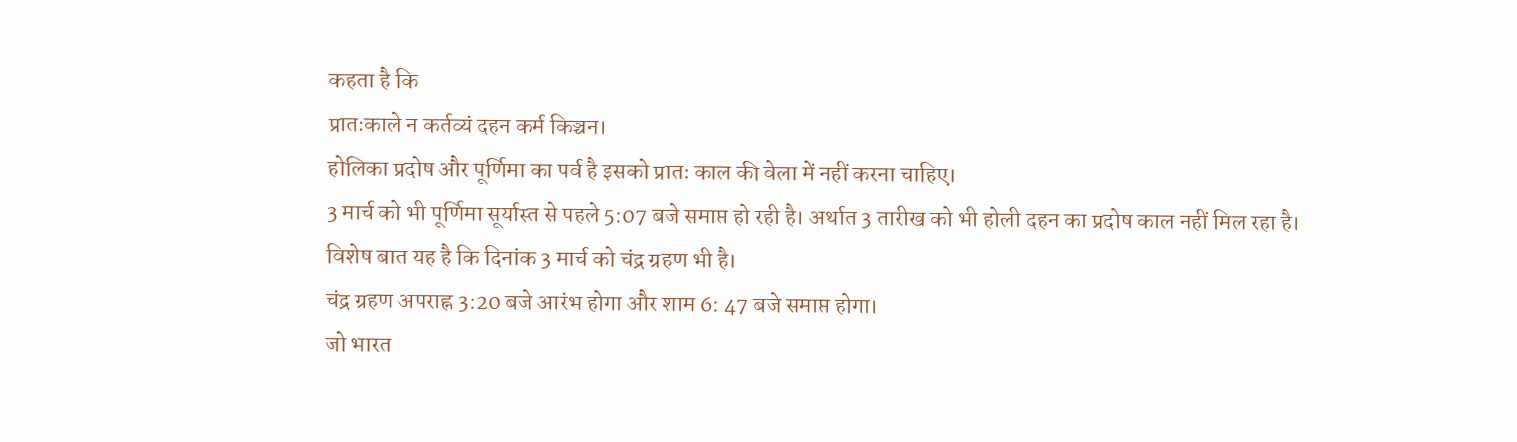कहता है कि
प्रातःकाले न कर्तव्यं दहन कर्म किञ्चन।
होलिका प्रदोष और पूर्णिमा का पर्व है इसको प्रातः काल की वेला में नहीं करना चाहिए।
3 मार्च को भी पूर्णिमा सूर्यास्त से पहले 5:07 बजे समाप्त हो रही है। अर्थात 3 तारीख को भी होली दहन का प्रदोष काल नहीं मिल रहा है।
विशेष बात यह है कि दिनांक 3 मार्च को चंद्र ग्रहण भी है।
चंद्र ग्रहण अपराह्न 3:20 बजे आरंभ होगा और शाम 6: 47 बजे समाप्त होगा।
जो भारत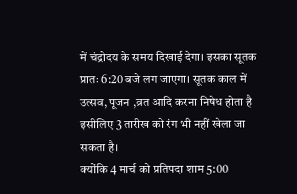में चंद्रोदय के समय दिखाई देगा। इसका सूतक प्रातः 6:20 बजे लग जाएगा। सूतक काल में उत्सव, पूजन ,व्रत आदि करना निषेध होता है इसीलिए 3 तारीख को रंग भी नहीं खेला जा सकता है।
क्योंकि 4 मार्च को प्रतिपदा शाम 5:00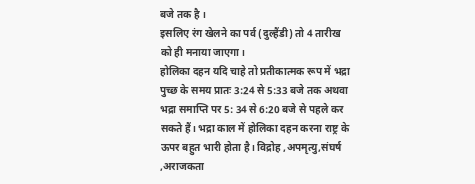बजे तक है ।
इसलिए रंग खेलने का पर्व (दुल्हैंडी) तो 4 तारीख को ही मनाया जाएगा।
होलिका दहन यदि चाहे तो प्रतीकात्मक रूप में भद्रा पुच्छ के समय प्रातः 3:24 से 5:33 बजे तक अथवा भद्रा समाप्ति पर 5: 34 से 6:20 बजे से पहले कर सकते हैं। भद्रा काल में होलिका दहन करना राष्ट्र के ऊपर बहुत भारी होता है। विद्रोह ,अपमृत्यु,संघर्ष ,अराजकता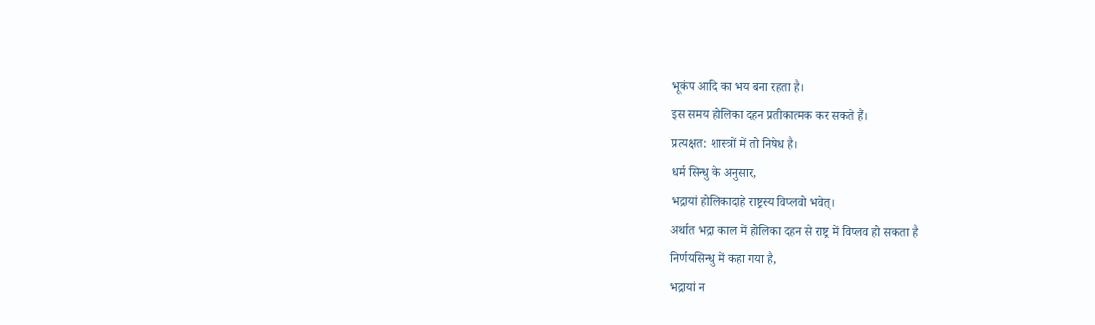भूकंप आदि का भय बना रहता है।
इस समय होलिका दहन प्रतीकात्मक कर सकते हैं।
प्रत्यक्षत: शास्त्रों में तो निषेध है।
धर्म सिन्धु के अनुसार,
भद्रायां होलिकादाहे राष्ट्रस्य विप्लवो भवेत्।
अर्थात भद्रा काल में होलिका दहन से राष्ट्र में विप्लव हो सकता है
निर्णयसिन्धु में कहा गया है,
भद्रायां न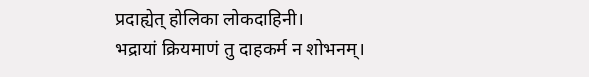प्रदाह्येत् होलिका लोकदाहिनी।
भद्रायां क्रियमाणं तु दाहकर्म न शोभनम्।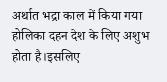अर्थात भद्रा काल में किया गया होलिका दहन देश के लिए अशुभ होता है।इसलिए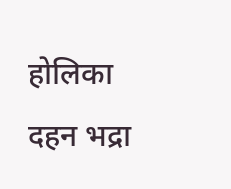होलिका दहन भद्रा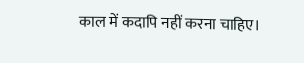काल में कदापि नहीं करना चाहिए।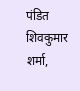पंडित शिवकुमार शर्मा,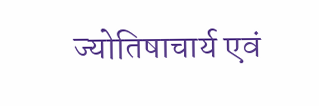ज्योतिषाचार्य एवं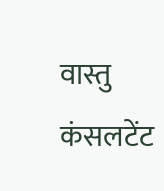वास्तु कंसलटेंट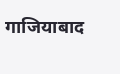गाजियाबाद